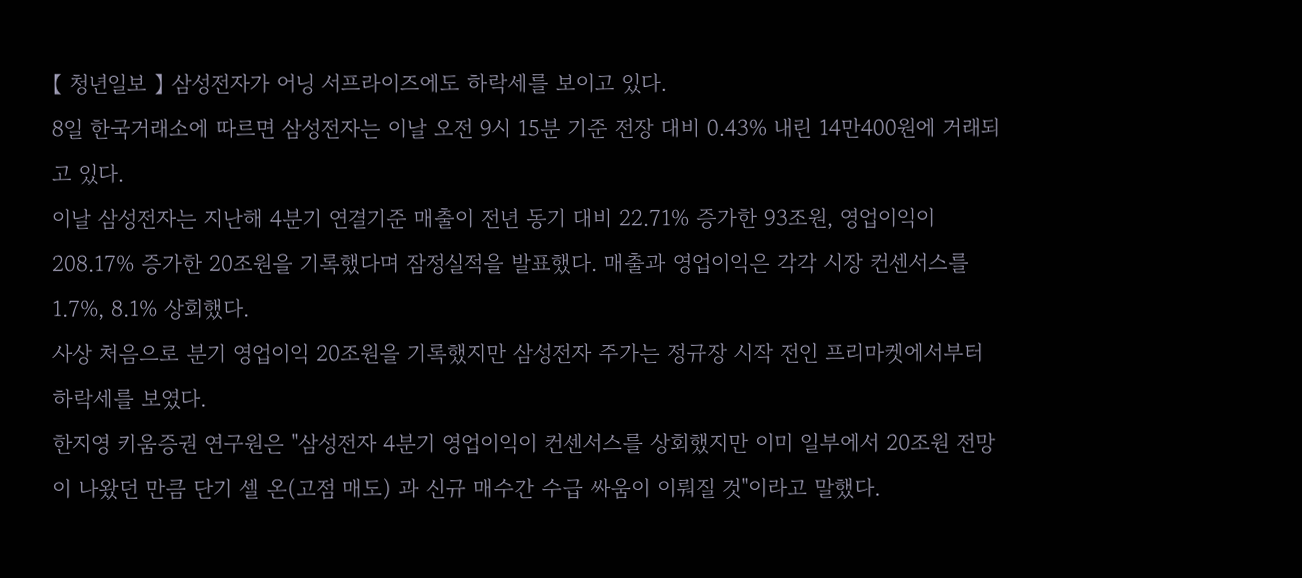【 청년일보 】 삼성전자가 어닝 서프라이즈에도 하락세를 보이고 있다.
8일 한국거래소에 따르면 삼성전자는 이날 오전 9시 15분 기준 전장 대비 0.43% 내린 14만400원에 거래되고 있다.
이날 삼성전자는 지난해 4분기 연결기준 매출이 전년 동기 대비 22.71% 증가한 93조원, 영업이익이 208.17% 증가한 20조원을 기록했다며 잠정실적을 발표했다. 매출과 영업이익은 각각 시장 컨센서스를 1.7%, 8.1% 상회했다.
사상 처음으로 분기 영업이익 20조원을 기록했지만 삼성전자 주가는 정규장 시작 전인 프리마켓에서부터 하락세를 보였다.
한지영 키움증권 연구원은 "삼성전자 4분기 영업이익이 컨센서스를 상회했지만 이미 일부에서 20조원 전망이 나왔던 만큼 단기 셀 온(고점 매도) 과 신규 매수간 수급 싸움이 이뤄질 것"이라고 말했다.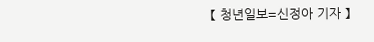【 청년일보=신정아 기자 】